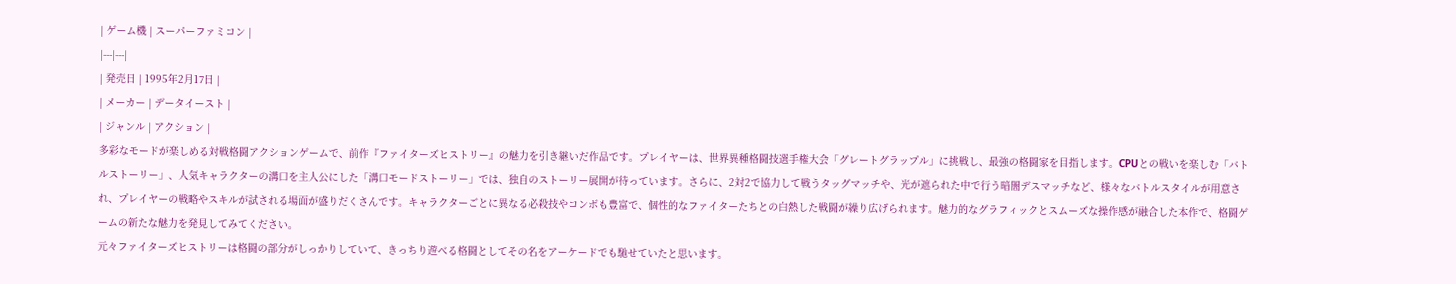| ゲーム機 | スーパーファミコン |
|---|---|
| 発売日 | 1995年2月17日 |
| メーカー | データイースト |
| ジャンル | アクション |
多彩なモードが楽しめる対戦格闘アクションゲームで、前作『ファイターズヒストリー』の魅力を引き継いだ作品です。プレイヤーは、世界異種格闘技選手権大会「グレートグラップル」に挑戦し、最強の格闘家を目指します。CPUとの戦いを楽しむ「バトルストーリー」、人気キャラクターの溝口を主人公にした「溝口モードストーリー」では、独自のストーリー展開が待っています。さらに、2対2で協力して戦うタッグマッチや、光が遮られた中で行う暗闇デスマッチなど、様々なバトルスタイルが用意され、プレイヤーの戦略やスキルが試される場面が盛りだくさんです。キャラクターごとに異なる必殺技やコンボも豊富で、個性的なファイターたちとの白熱した戦闘が繰り広げられます。魅力的なグラフィックとスムーズな操作感が融合した本作で、格闘ゲームの新たな魅力を発見してみてください。
元々ファイターズヒストリーは格闘の部分がしっかりしていて、きっちり遊べる格闘としてその名をアーケードでも馳せていたと思います。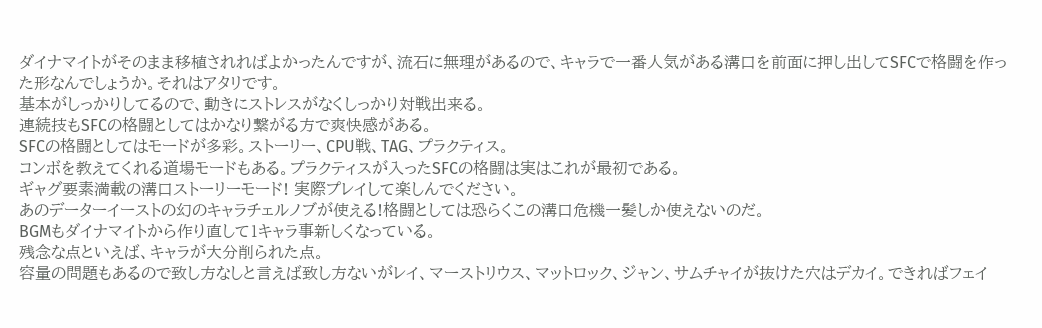ダイナマイトがそのまま移植されればよかったんですが、流石に無理があるので、キャラで一番人気がある溝口を前面に押し出してSFCで格闘を作った形なんでしょうか。それはアタリです。
基本がしっかりしてるので、動きにストレスがなくしっかり対戦出来る。
連続技もSFCの格闘としてはかなり繋がる方で爽快感がある。
SFCの格闘としてはモードが多彩。ストーリー、CPU戦、TAG、プラクティス。
コンボを教えてくれる道場モードもある。プラクティスが入ったSFCの格闘は実はこれが最初である。
ギャグ要素満載の溝口ストーリーモード! 実際プレイして楽しんでください。
あのデーターイーストの幻のキャラチェルノブが使える!格闘としては恐らくこの溝口危機一髪しか使えないのだ。
BGMもダイナマイトから作り直して1キャラ事新しくなっている。
残念な点といえば、キャラが大分削られた点。
容量の問題もあるので致し方なしと言えば致し方ないがレイ、マーストリウス、マットロック、ジャン、サムチャイが抜けた穴はデカイ。できればフェイ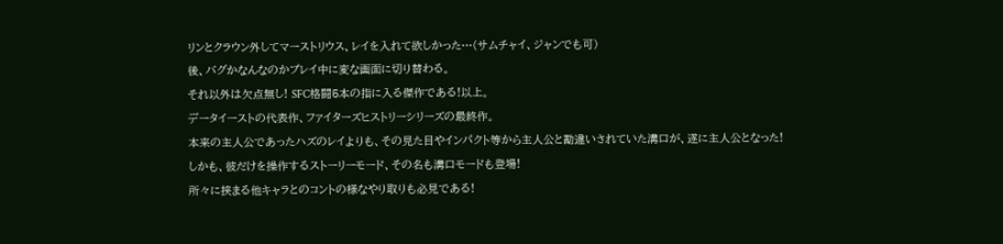リンとクラウン外してマーストリウス、レイを入れて欲しかった…(サムチャイ、ジャンでも可)
後、バグかなんなのかプレイ中に変な画面に切り替わる。
それ以外は欠点無し! SFC格闘5本の指に入る傑作である!以上。
データイーストの代表作、ファイターズヒストリーシリーズの最終作。
本来の主人公であったハズのレイよりも、その見た目やインパクト等から主人公と勘違いされていた溝口が、遂に主人公となった!
しかも、彼だけを操作するストーリーモード、その名も溝口モードも登場!
所々に挟まる他キャラとのコントの様なやり取りも必見である!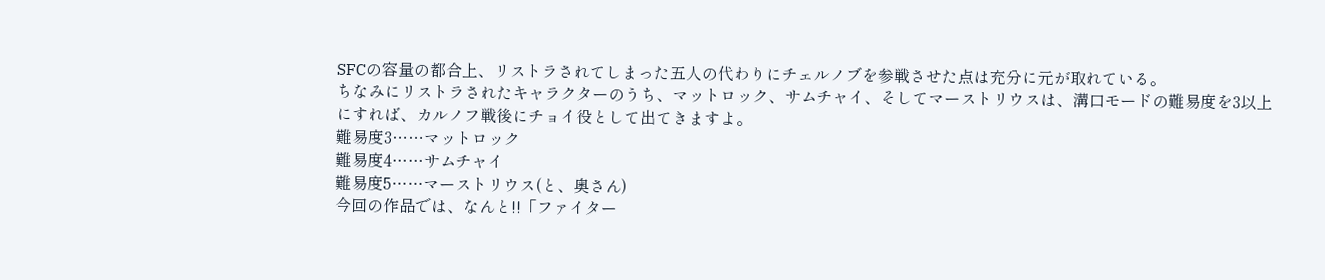SFCの容量の都合上、リストラされてしまった五人の代わりにチェルノブを参戦させた点は充分に元が取れている。
ちなみにリストラされたキャラクターのうち、マットロック、サムチャイ、そしてマーストリウスは、溝口モードの難易度を3以上にすれば、カルノフ戦後にチョイ役として出てきますよ。
難易度3……マットロック
難易度4……サムチャイ
難易度5……マーストリウス(と、奥さん)
今回の作品では、なんと!!「ファイター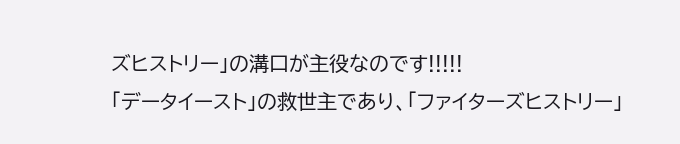ズヒストリー」の溝口が主役なのです!!!!!
「データイースト」の救世主であり、「ファイターズヒストリー」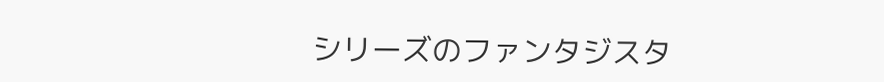シリーズのファンタジスタ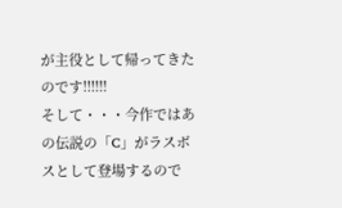が主役として帰ってきたのです!!!!!!
そして・・・今作ではあの伝説の「C」がラスボスとして登場するので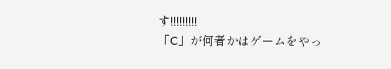す!!!!!!!!!
「C」が何者かはゲームをやっ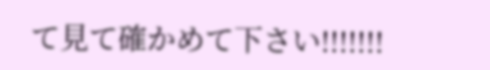て見て確かめて下さい!!!!!!!